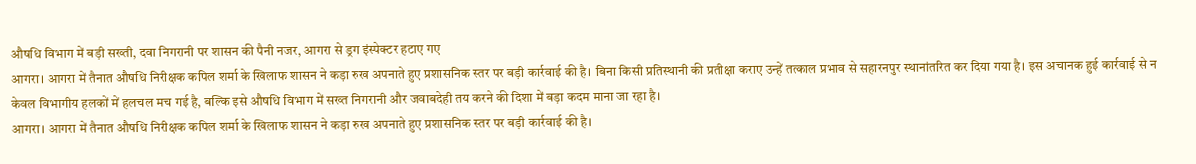औषधि विभाग में बड़ी सख्ती, दवा निगरानी पर शासन की पैनी नजर, आगरा से ड्रग इंस्पेक्टर हटाए गए
आगरा। आगरा में तैनात औषधि निरीक्षक कपिल शर्मा के खिलाफ शासन ने कड़ा रुख अपनाते हुए प्रशासनिक स्तर पर बड़ी कार्रवाई की है। बिना किसी प्रतिस्थानी की प्रतीक्षा कराए उन्हें तत्काल प्रभाव से सहारनपुर स्थानांतरित कर दिया गया है। इस अचानक हुई कार्रवाई से न केवल विभागीय हलकों में हलचल मच गई है, बल्कि इसे औषधि विभाग में सख्त निगरानी और जवाबदेही तय करने की दिशा में बड़ा कदम माना जा रहा है।
आगरा। आगरा में तैनात औषधि निरीक्षक कपिल शर्मा के खिलाफ शासन ने कड़ा रुख अपनाते हुए प्रशासनिक स्तर पर बड़ी कार्रवाई की है।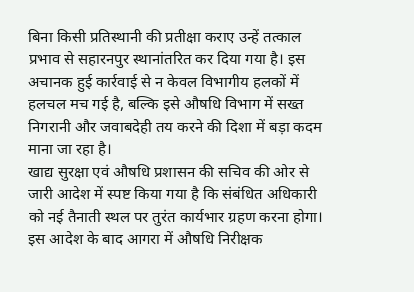बिना किसी प्रतिस्थानी की प्रतीक्षा कराए उन्हें तत्काल प्रभाव से सहारनपुर स्थानांतरित कर दिया गया है। इस अचानक हुई कार्रवाई से न केवल विभागीय हलकों में हलचल मच गई है, बल्कि इसे औषधि विभाग में सख्त निगरानी और जवाबदेही तय करने की दिशा में बड़ा कदम माना जा रहा है।
खाद्य सुरक्षा एवं औषधि प्रशासन की सचिव की ओर से जारी आदेश में स्पष्ट किया गया है कि संबंधित अधिकारी को नई तैनाती स्थल पर तुरंत कार्यभार ग्रहण करना होगा। इस आदेश के बाद आगरा में औषधि निरीक्षक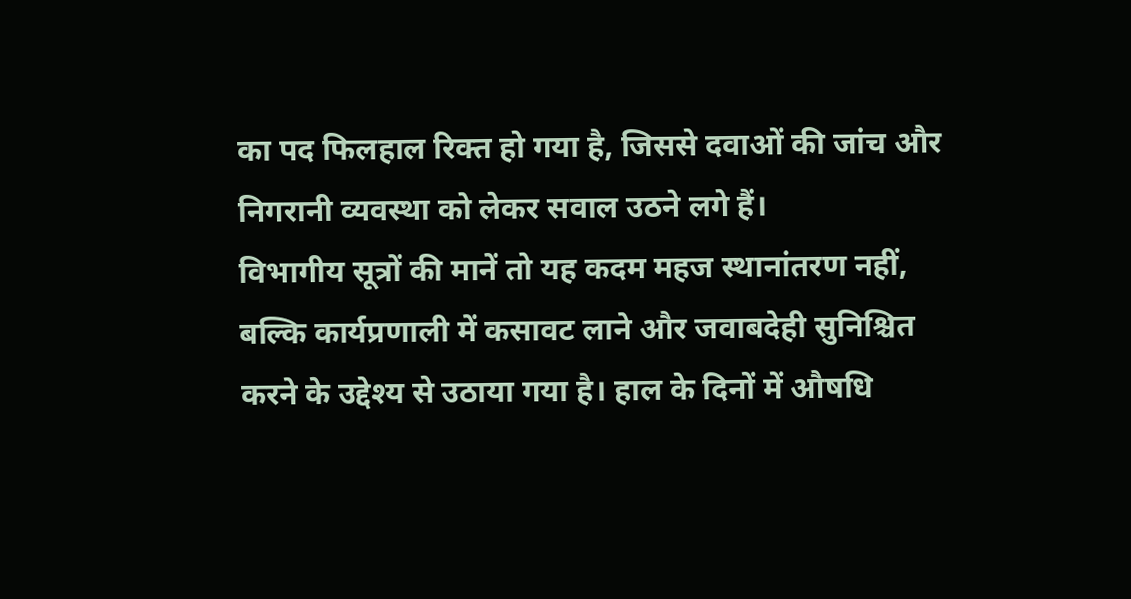का पद फिलहाल रिक्त हो गया है, जिससे दवाओं की जांच और निगरानी व्यवस्था को लेकर सवाल उठने लगे हैं।
विभागीय सूत्रों की मानें तो यह कदम महज स्थानांतरण नहीं, बल्कि कार्यप्रणाली में कसावट लाने और जवाबदेही सुनिश्चित करने के उद्देश्य से उठाया गया है। हाल के दिनों में औषधि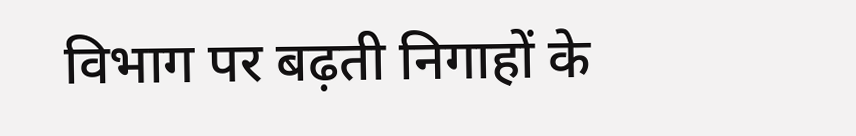विभाग पर बढ़ती निगाहों के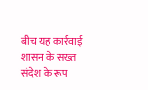बीच यह कार्रवाई शासन के सख्त संदेश के रूप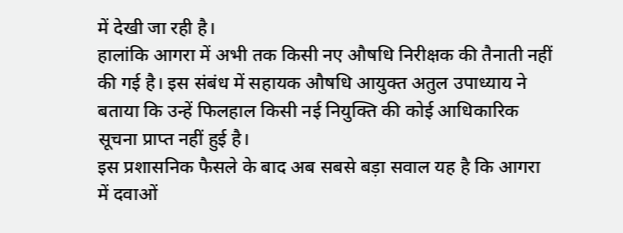में देखी जा रही है।
हालांकि आगरा में अभी तक किसी नए औषधि निरीक्षक की तैनाती नहीं की गई है। इस संबंध में सहायक औषधि आयुक्त अतुल उपाध्याय ने बताया कि उन्हें फिलहाल किसी नई नियुक्ति की कोई आधिकारिक सूचना प्राप्त नहीं हुई है।
इस प्रशासनिक फैसले के बाद अब सबसे बड़ा सवाल यह है कि आगरा में दवाओं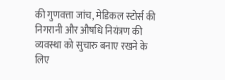की गुणवत्ता जांच, मेडिकल स्टोर्स की निगरानी और औषधि नियंत्रण की व्यवस्था को सुचारु बनाए रखने के लिए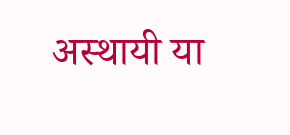अस्थायी या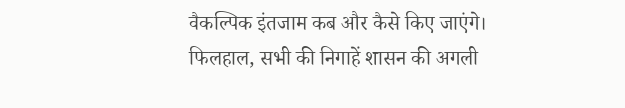वैकल्पिक इंतजाम कब और कैसे किए जाएंगे। फिलहाल, सभी की निगाहें शासन की अगली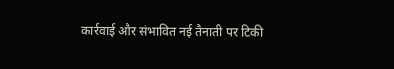कार्रवाई और संभावित नई तैनाती पर टिकी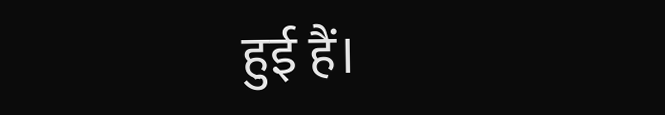हुई हैं।